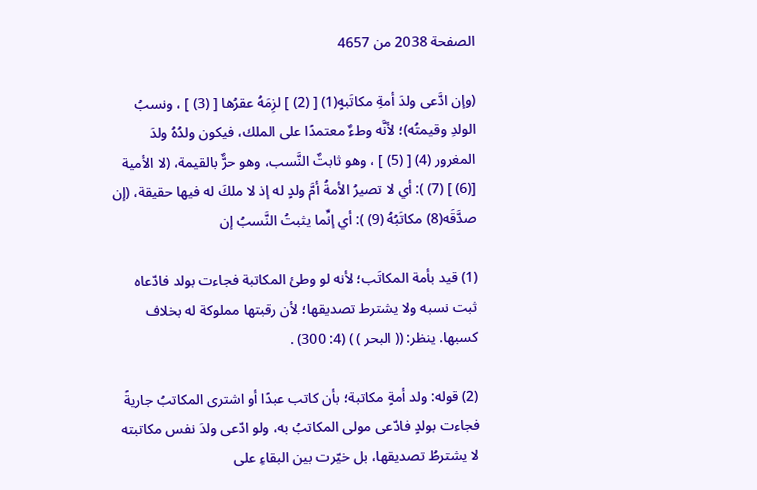الصفحة 2038 من 4657

(وإن ادَّعى ولدَ أمةِ مكاتَبهٍ(1) [ (2) ] لزِمَهُ عقرُها [ (3) ] ، ونسبُ الولدِ وقيمتُه)؛ لأنَّه وطءٌ معتمدًا على الملك، فيكون ولدُهُ ولدَ المغرور (4) [ (5) ] ، وهو ثابتٌ النَّسب، وهو حرٌّ بالقيمة، (لا الأمية [(6) ] (7) ): أي لا تصيرُ الأمةُ أمَّ ولدٍ له إذ لا ملكَ له فيها حقيقة، (إن صدَّقَه(8) مكاتَبُهُ (9) ): أي إنِّما يثبتُ النَّسبُ إن

(1) قيد بأمة المكاتَب؛ لأنه لو وطئ المكاتبة فجاءت بولد فادّعاه ثبت نسبه ولا يشترط تصديقها؛ لأن رقبتها مملوكة له بخلاف كسبها. ينظر: (( البحر ) ) (4: 300) .

(2) قوله: ولد أمةٍ مكاتبة؛ بأن كاتب عبدًا أو اشترى المكاتبُ جاريةً فجاءت بولدٍ فادّعى مولى المكاتبُ به، ولو ادّعى ولدَ نفس مكاتبته لا يشترطُ تصديقها، بل خيّرت بين البقاءِ على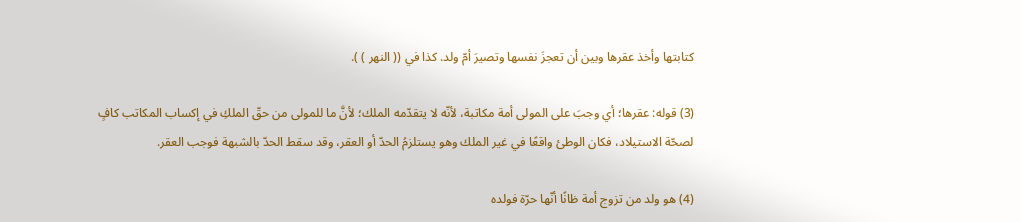كتابتها وأخذ عقرها وبين أن تعجزَ نفسها وتصيرَ أمّ ولد. كذا في (( النهر ) ).

(3) قوله: عقرها؛ أي وجبَ على المولى أمة مكاتبة، لأنّه لا يتقدّمه الملك؛ لأنَّ ما للمولى من حقّ الملكِ في إكساب المكاتب كافٍ لصحّة الاستيلاد، فكان الوطئ واقعًا في غير الملك وهو يستلزمُ الحدّ أو العقر، وقد سقط الحدّ بالشبهة فوجب العقر.

(4) هو ولد من تزوج أمة ظانًا أنّها حرّة فولده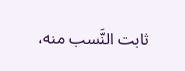ثابت النَّسب منه،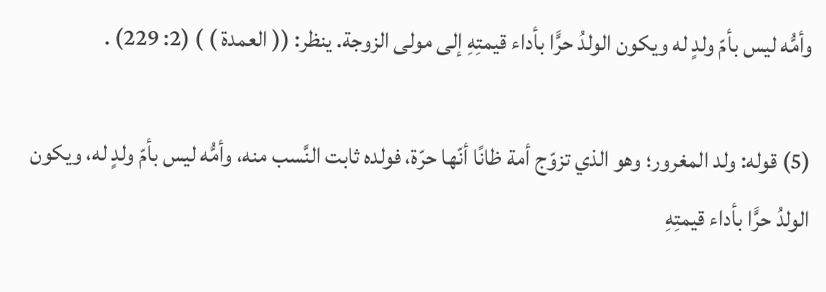وأمُّه ليس بأمّ ولدٍ له ويكون الولدُ حرًّا بأداء قيمتِهِ إلى مولى الزوجة. ينظر: (( العمدة ) ) (2: 229) .

(5) قوله: ولد المغرور؛ وهو الذي تزوّج أمة ظانًا أنّها حرّة، فولده ثابت النَّسب منه، وأمُّه ليس بأمّ ولدٍ له، ويكون الولدُ حرًّا بأداء قيمتِهِ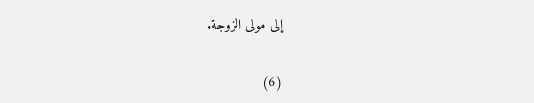إلى مولى الزوجة.

(6)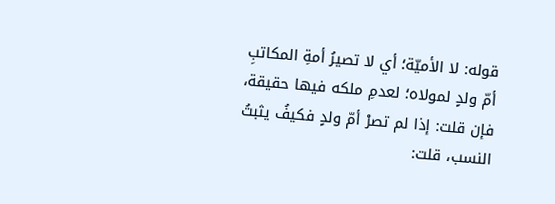قوله: لا الأميّة؛ أي لا تصيرُ أمةِ المكاتبِ أمّ ولدٍ لمولاه؛ لعدمِ ملكه فيها حقيقة، فإن قلت: إذا لم تصرْ أمّ ولدٍ فكيفُ يثبتُ النسب، قلت: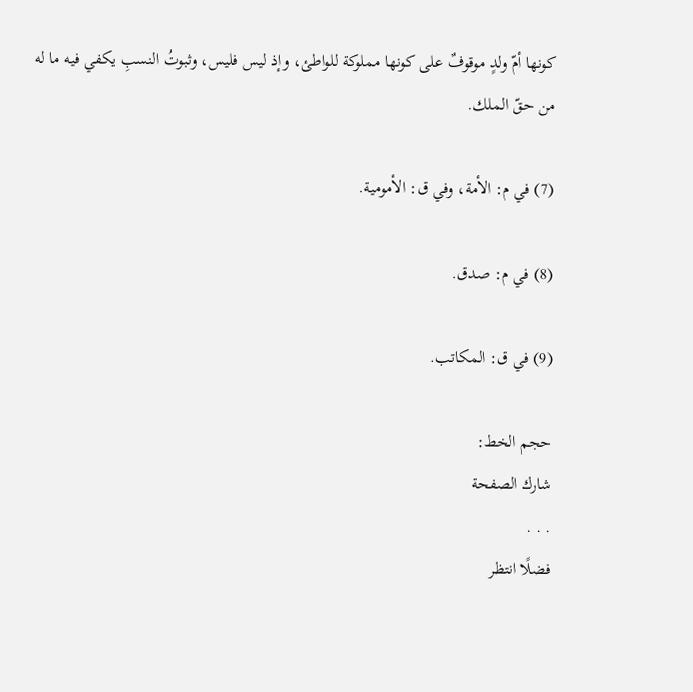كونها أمّ ولدٍ موقوفٌ على كونها مملوكة للواطئ، وإذ ليس فليس، وثبوتُ النسبِ يكفي فيه ما له من حقّ الملك.

(7) في م: الأمة، وفي ق: الأمومية.

(8) في م: صدق.

(9) في ق: المكاتب.

حجم الخط:
شارك الصفحة
. . .
فضلًا انتظر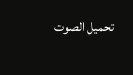تحميل الصوت